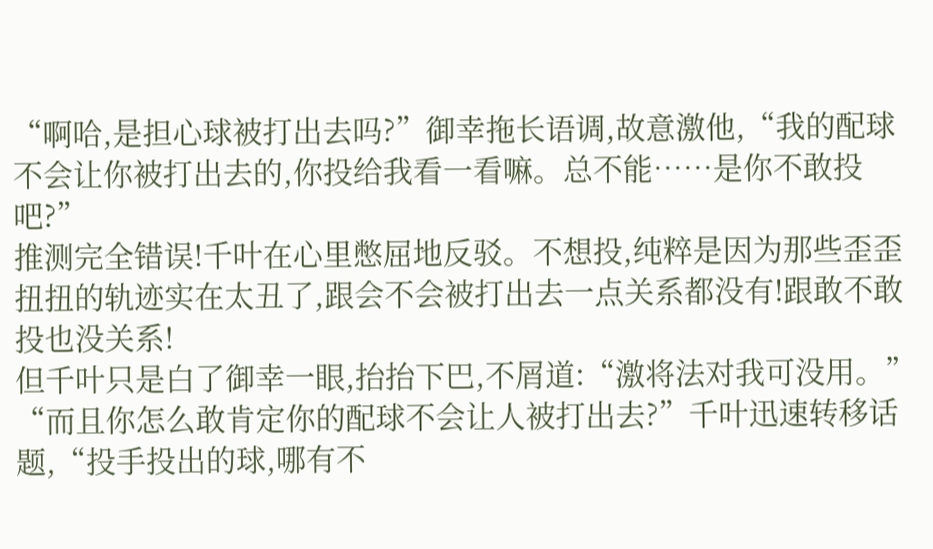“啊哈,是担心球被打出去吗?”御幸拖长语调,故意激他,“我的配球不会让你被打出去的,你投给我看一看嘛。总不能……是你不敢投吧?”
推测完全错误!千叶在心里憋屈地反驳。不想投,纯粹是因为那些歪歪扭扭的轨迹实在太丑了,跟会不会被打出去一点关系都没有!跟敢不敢投也没关系!
但千叶只是白了御幸一眼,抬抬下巴,不屑道:“激将法对我可没用。”
“而且你怎么敢肯定你的配球不会让人被打出去?”千叶迅速转移话题,“投手投出的球,哪有不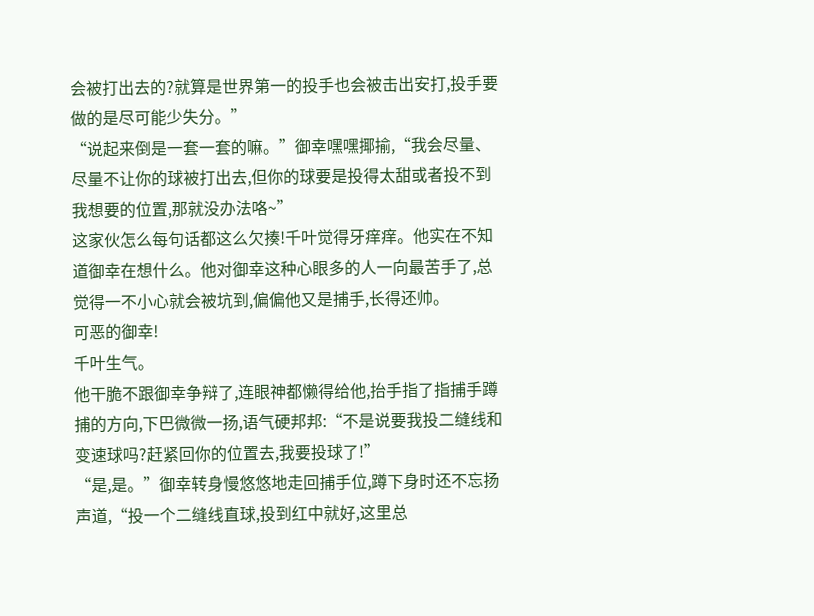会被打出去的?就算是世界第一的投手也会被击出安打,投手要做的是尽可能少失分。”
“说起来倒是一套一套的嘛。”御幸嘿嘿揶揄,“我会尽量、尽量不让你的球被打出去,但你的球要是投得太甜或者投不到我想要的位置,那就没办法咯~”
这家伙怎么每句话都这么欠揍!千叶觉得牙痒痒。他实在不知道御幸在想什么。他对御幸这种心眼多的人一向最苦手了,总觉得一不小心就会被坑到,偏偏他又是捕手,长得还帅。
可恶的御幸!
千叶生气。
他干脆不跟御幸争辩了,连眼神都懒得给他,抬手指了指捕手蹲捕的方向,下巴微微一扬,语气硬邦邦:“不是说要我投二缝线和变速球吗?赶紧回你的位置去,我要投球了!”
“是,是。”御幸转身慢悠悠地走回捕手位,蹲下身时还不忘扬声道,“投一个二缝线直球,投到红中就好,这里总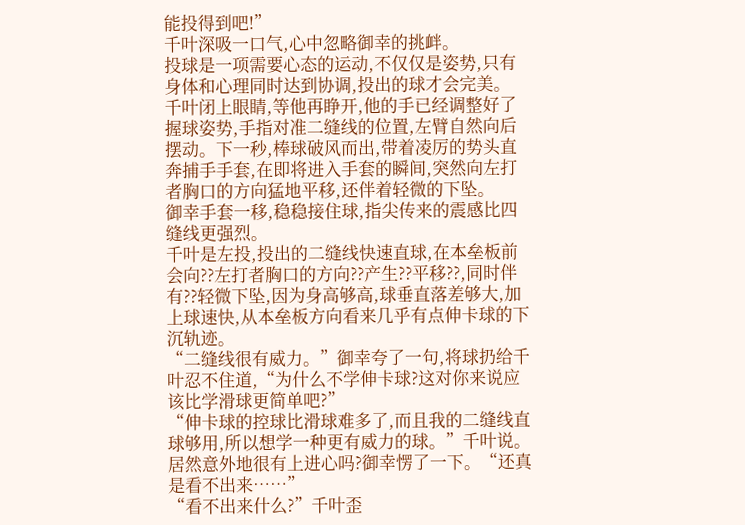能投得到吧!”
千叶深吸一口气,心中忽略御幸的挑衅。
投球是一项需要心态的运动,不仅仅是姿势,只有身体和心理同时达到协调,投出的球才会完美。
千叶闭上眼睛,等他再睁开,他的手已经调整好了握球姿势,手指对准二缝线的位置,左臂自然向后摆动。下一秒,棒球破风而出,带着凌厉的势头直奔捕手手套,在即将进入手套的瞬间,突然向左打者胸口的方向猛地平移,还伴着轻微的下坠。
御幸手套一移,稳稳接住球,指尖传来的震感比四缝线更强烈。
千叶是左投,投出的二缝线快速直球,在本垒板前会向??左打者胸口的方向??产生??平移??,同时伴有??轻微下坠,因为身高够高,球垂直落差够大,加上球速快,从本垒板方向看来几乎有点伸卡球的下沉轨迹。
“二缝线很有威力。”御幸夸了一句,将球扔给千叶忍不住道,“为什么不学伸卡球?这对你来说应该比学滑球更简单吧?”
“伸卡球的控球比滑球难多了,而且我的二缝线直球够用,所以想学一种更有威力的球。”千叶说。
居然意外地很有上进心吗?御幸愣了一下。“还真是看不出来……”
“看不出来什么?”千叶歪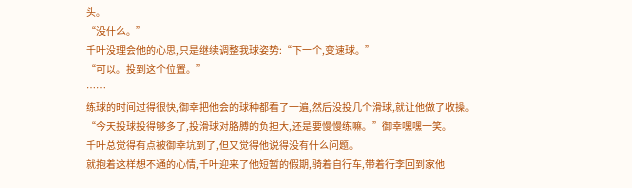头。
“没什么。”
千叶没理会他的心思,只是继续调整我球姿势:“下一个,变速球。”
“可以。投到这个位置。”
……
练球的时间过得很快,御幸把他会的球种都看了一遍,然后没投几个滑球,就让他做了收操。
“今天投球投得够多了,投滑球对胳膊的负担大,还是要慢慢练嘛。”御幸嘿嘿一笑。
千叶总觉得有点被御幸坑到了,但又觉得他说得没有什么问题。
就抱着这样想不通的心情,千叶迎来了他短暂的假期,骑着自行车,带着行李回到家他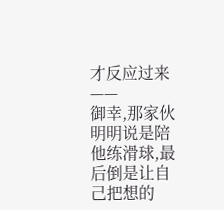才反应过来——
御幸,那家伙明明说是陪他练滑球,最后倒是让自己把想的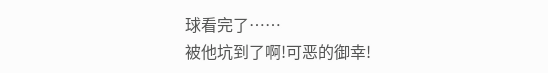球看完了……
被他坑到了啊!可恶的御幸!